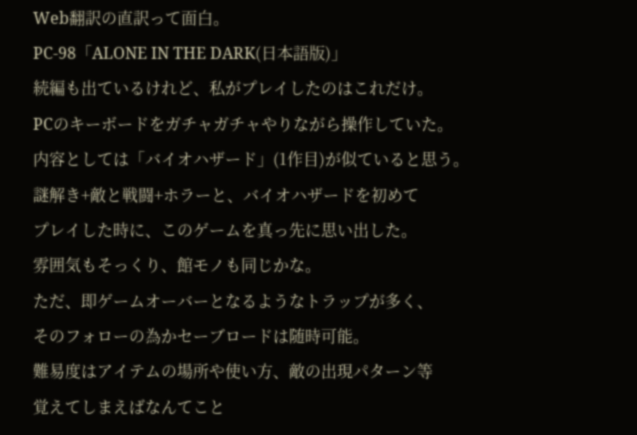Web翻訳の直訳って面白。
PC-98「ALONE IN THE DARK(日本語版)」
続編も出ているけれど、私がプレイしたのはこれだけ。
PCのキーボードをガチャガチャやりながら操作していた。
内容としては「バイオハザード」(1作目)が似ていると思う。
謎解き+敵と戦闘+ホラーと、バイオハザードを初めて
プレイした時に、このゲームを真っ先に思い出した。
雰囲気もそっくり、館モノも同じかな。
ただ、即ゲームオーバーとなるようなトラップが多く、
そのフォローの為かセーブロードは随時可能。
難易度はアイテムの場所や使い方、敵の出現パターン等
覚えてしまえばなんてこと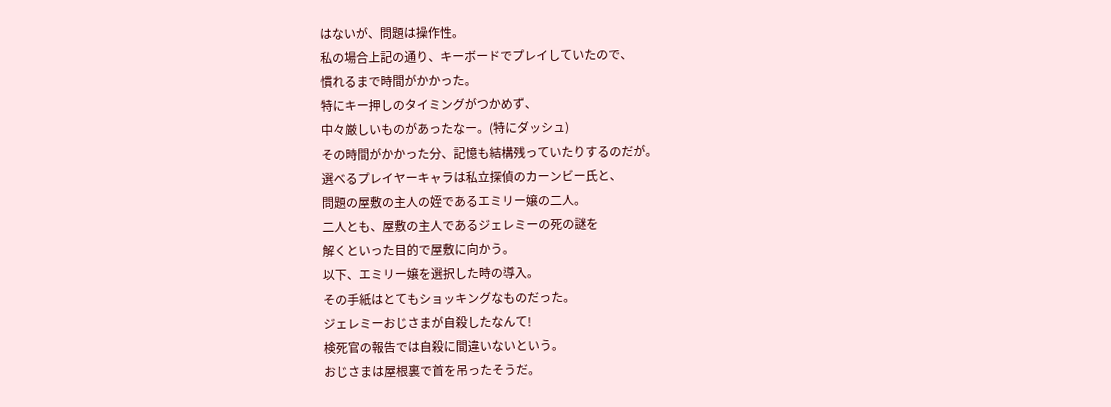はないが、問題は操作性。
私の場合上記の通り、キーボードでプレイしていたので、
慣れるまで時間がかかった。
特にキー押しのタイミングがつかめず、
中々厳しいものがあったなー。(特にダッシュ)
その時間がかかった分、記憶も結構残っていたりするのだが。
選べるプレイヤーキャラは私立探偵のカーンビー氏と、
問題の屋敷の主人の姪であるエミリー嬢の二人。
二人とも、屋敷の主人であるジェレミーの死の謎を
解くといった目的で屋敷に向かう。
以下、エミリー嬢を選択した時の導入。
その手紙はとてもショッキングなものだった。
ジェレミーおじさまが自殺したなんて!
検死官の報告では自殺に間違いないという。
おじさまは屋根裏で首を吊ったそうだ。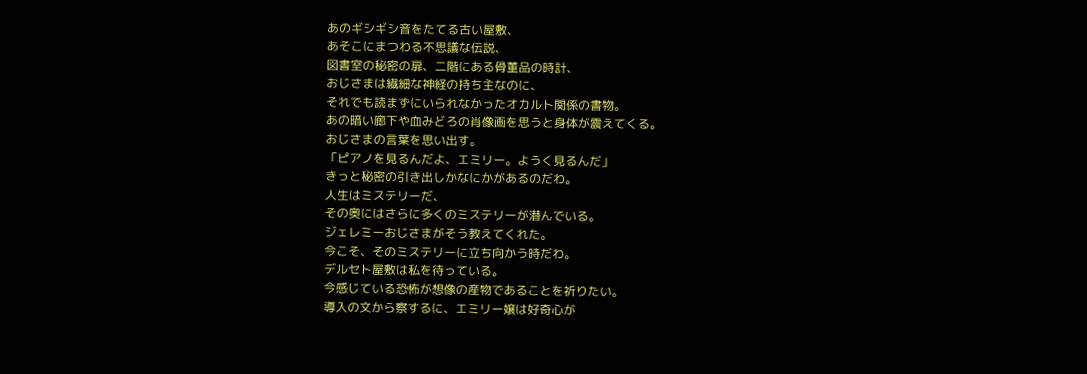あのギシギシ音をたてる古い屋敷、
あそこにまつわる不思議な伝説、
図書室の秘密の扉、二階にある骨董品の時計、
おじさまは繊細な神経の持ち主なのに、
それでも読まずにいられなかったオカルト関係の書物。
あの暗い廊下や血みどろの肖像画を思うと身体が震えてくる。
おじさまの言葉を思い出す。
「ピアノを見るんだよ、エミリー。ようく見るんだ」
きっと秘密の引き出しかなにかがあるのだわ。
人生はミステリーだ、
その奥にはさらに多くのミステリーが潜んでいる。
ジェレミーおじさまがそう教えてくれた。
今こそ、そのミステリーに立ち向かう時だわ。
デルセト屋敷は私を待っている。
今感じている恐怖が想像の産物であることを祈りたい。
導入の文から察するに、エミリー嬢は好奇心が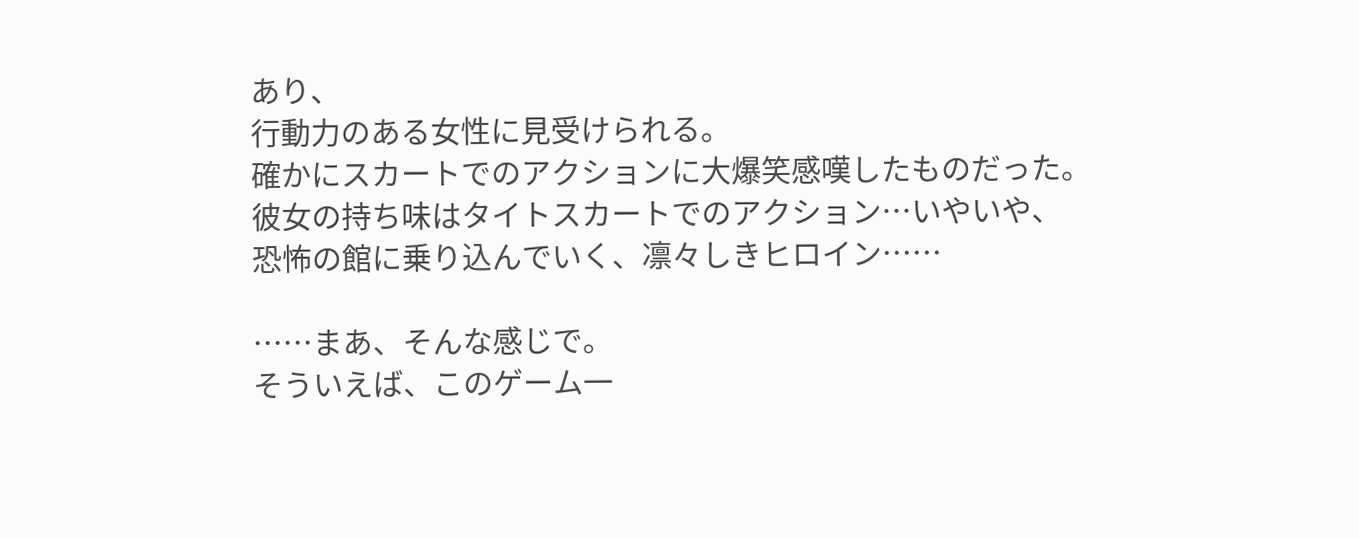あり、
行動力のある女性に見受けられる。
確かにスカートでのアクションに大爆笑感嘆したものだった。
彼女の持ち味はタイトスカートでのアクション…いやいや、
恐怖の館に乗り込んでいく、凛々しきヒロイン……

……まあ、そんな感じで。
そういえば、このゲーム一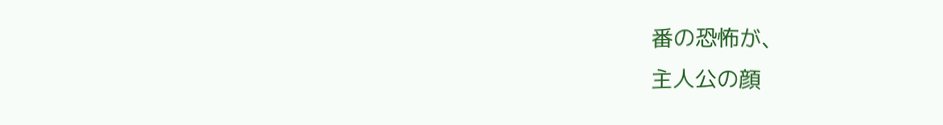番の恐怖が、
主人公の顔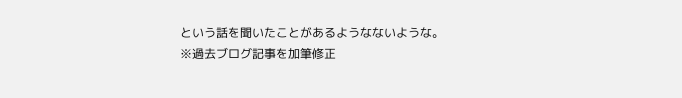という話を聞いたことがあるようなないような。
※過去ブログ記事を加筆修正